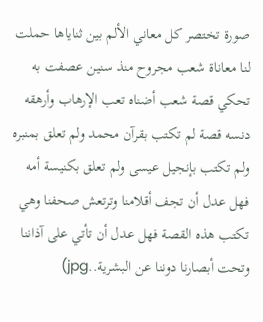صورة تختصر كل معاني الألم بين ثناياها حملت لنا معاناة شعب مجروح منذ سنين عصفت به تحكي قصة شعب أضناه تعب الإرهاب وأرهقه دنسه قصة لم تكتب بقرآن محمد ولم تعلق بمنبره ولم تكتب بإنجيل عيسى ولم تعلق بكنيسة أمه فهل عدل أن تجف أقلامنا وترتعش صحفنا وهي تكتب هذه القصة فهل عدل أن تأتي على آذاننا وتحت أبصارنا دوننا عن البشرية..jpg)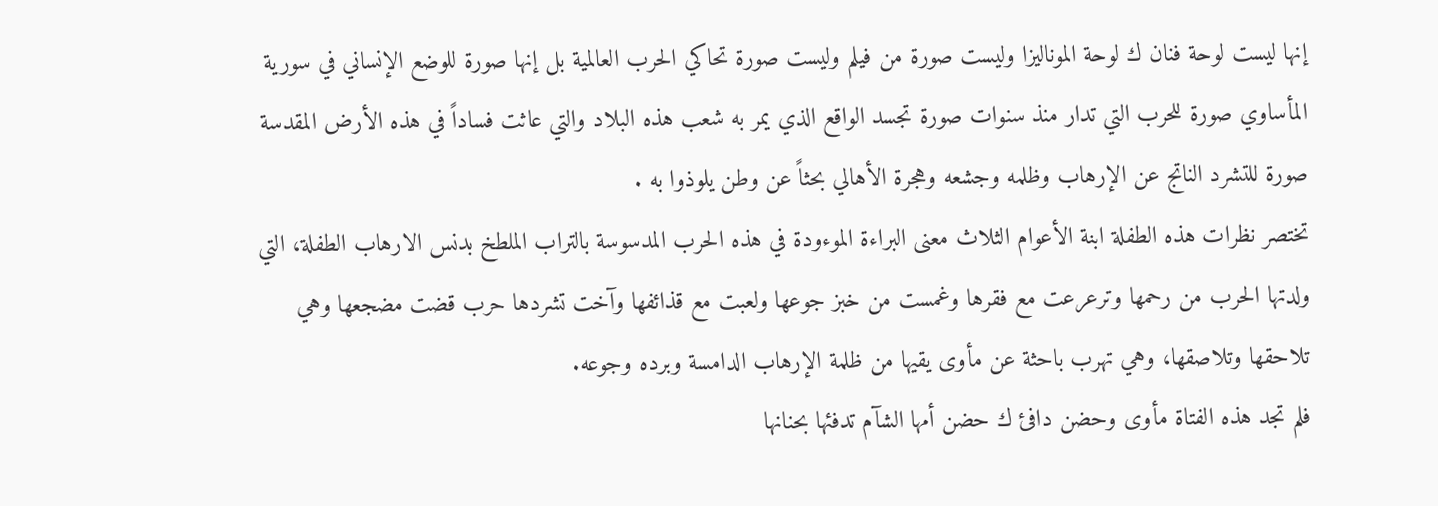إنها ليست لوحة فنان ك لوحة الموناليزا وليست صورة من فيلم وليست صورة تحاكي الحرب العالمية بل إنها صورة للوضع الإنساني في سورية المأساوي صورة للحرب التي تدار منذ سنوات صورة تجسد الواقع الذي يمر به شعب هذه البلاد والتي عاثت فساداً في هذه الأرض المقدسة صورة للتشرد الناتج عن الإرهاب وظلمه وجشعه وهجرة الأهالي بحثاً عن وطن يلوذوا به .
تختصر نظرات هذه الطفلة ابنة الأعوام الثلاث معنى البراءة الموءودة في هذه الحرب المدسوسة بالتراب الملطخ بدنس الارهاب الطفلة، التي ولدتها الحرب من رحمها وترعرعت مع فقرها وغمست من خبز جوعها ولعبت مع قذائفها وآخت تشردها حرب قضت مضجعها وهي تلاحقها وتلاصقها، وهي تهرب باحثة عن مأوى يقيها من ظلمة الإرهاب الدامسة وبرده وجوعه.
فلم تجد هذه الفتاة مأوى وحضن دافئ ك حضن أمها الشآم تدفئها بحنانها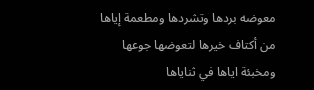معوضه بردها وتشردها ومطعمة إياها من أكتاف خيرها لتعوضها جوعها ومخبئة اياها في ثناياها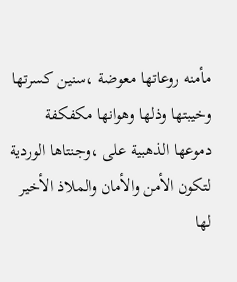مأمنه روعاتها معوضة ،سنين كسرتها وخيبتها وذلها وهوانها مكفكفة دموعها الذهبية على ،وجنتاها الوردية لتكون الأمن والأمان والملاذ الأخير لها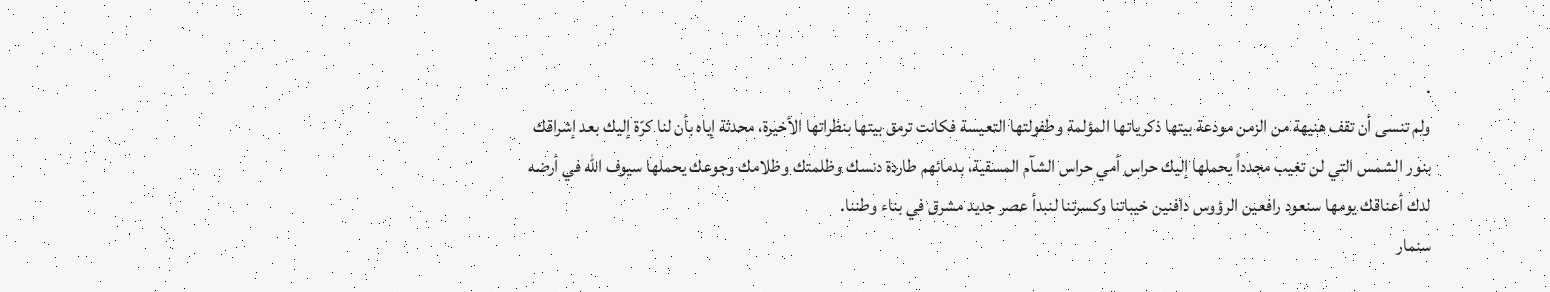.
ولم تنسى أن تقف هنيهة من الزمن مودعة بيتها ذكرياتها المؤلمة وطفولتها التعيسة فكانت ترمق بيتها بنظراتها الأخيرة، محدثة إياه بأن لنا كرّة إليك بعد إشراقك بنور الشمس التي لن تغيب مجدداً يحملها إليك حراس أمي حراس الشآم المسقية، بدمائهم طاردة دنسك وظلمتك وظلامك وجوعك يحملها سيوف الله في أرضه لدك أعناقك يومها سنعود رافعين الرؤوس دافنين خيباتنا وكسرتنا لنبدأ عصر جديد مشرق في بناء وطننا.
سنمار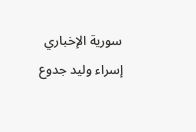سورية الإخباري
إسراء وليد جدوع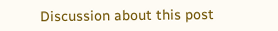Discussion about this post